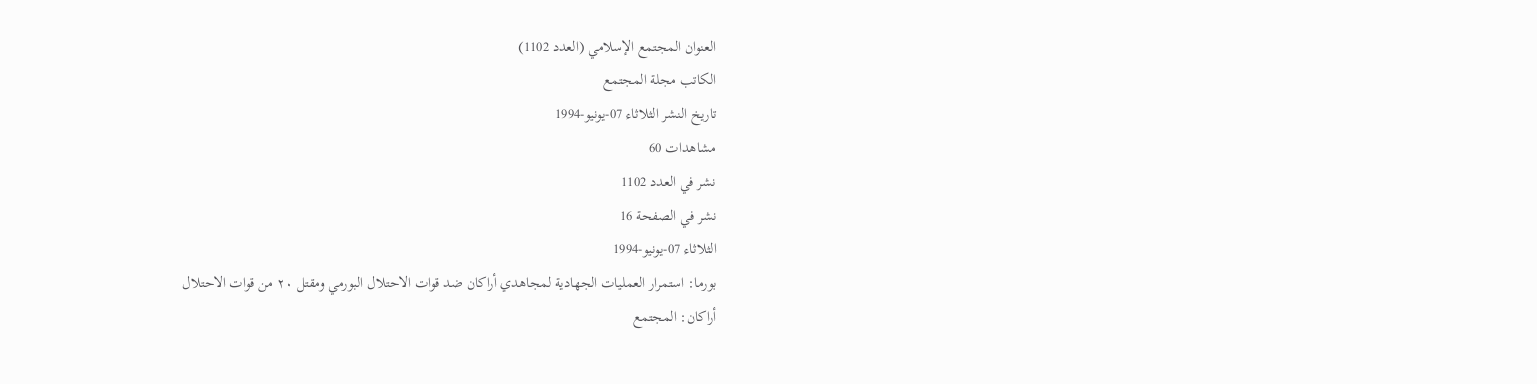العنوان المجتمع الإسلامي (العدد 1102)
الكاتب مجلة المجتمع
تاريخ النشر الثلاثاء 07-يونيو-1994
مشاهدات 60
نشر في العدد 1102
نشر في الصفحة 16
الثلاثاء 07-يونيو-1994
بورما: استمرار العمليات الجهادية لمجاهدي أراكان ضد قوات الاحتلال البورمي ومقتل ٢٠ من قوات الاحتلال
أراكان: المجتمع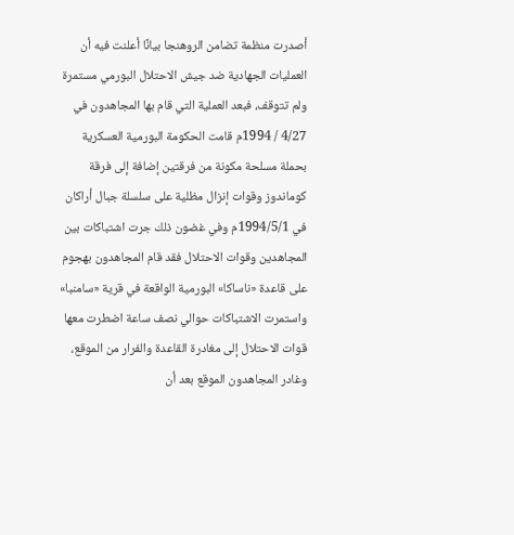أصدرت منظمة تضامن الروهنجا بيانًا أعلنت فيه أن العمليات الجهادية ضد جيش الاحتلال البورمي مستمرة ولم تتوقف، فبعد العملية التي قام بها المجاهدون في 4/27 / 1994م قامت الحكومة البورمية العسكرية بحملة مسلحة مكونة من فرقتين إضافة إلى فرقة كوماندوز وقوات إنزال مظلية على سلسلة جبال أراكان في 1994/5/1م وفي غضون ذلك جرت اشتباكات بين المجاهدين وقوات الاحتلال فقد قام المجاهدون بهجوم على قاعدة «ناساكا» البورمية الواقعة في قرية «سامنبا» واستمرت الاشتباكات حوالي نصف ساعة اضطرت معها قوات الاحتلال إلى مغادرة القاعدة والفرار من الموقع، وغادر المجاهدون الموقع بعد أن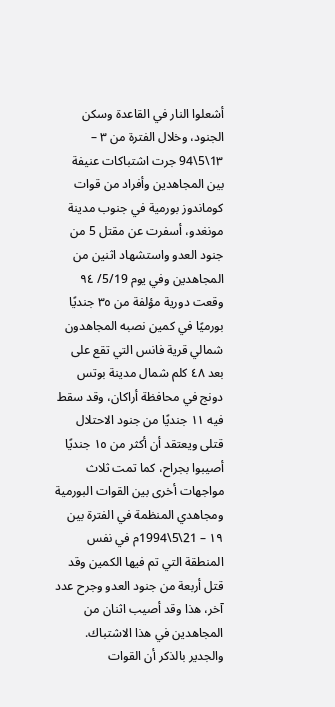أشعلوا النار في القاعدة وسكن الجنود، وخلال الفترة من ٣ – 1٣\5\94 جرت اشتباكات عنيفة بين المجاهدين وأفراد من قوات كوماندوز بورمية في جنوب مدينة مونغدو، أسفرت عن مقتل 5 من جنود العدو واستشهاد اثنين من المجاهدين وفي يوم 5/19/ ٩٤ وقعت دورية مؤلفة من ٣٥ جنديًا بورميًا في كمين نصبه المجاهدون شمالي قرية فانس التي تقع على بعد ٤٨ كلم شمال مدينة بوتس دونج في محافظة أراكان، وقد سقط فيه ١١ جنديًا من جنود الاحتلال قتلى ويعتقد أن أكثر من ١٥ جنديًا أصيبوا بجراح، كما تمت ثلاث مواجهات أخرى بين القوات البورمية ومجاهدي المنظمة في الفترة بين ١٩ – 21\5\1994م في نفس المنطقة التي تم فيها الكمين وقد قتل أربعة من جنود العدو وجرح عدد آخر، هذا وقد أصيب اثنان من المجاهدين في هذا الاشتباك.
والجدير بالذكر أن القوات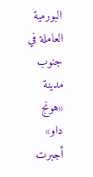البورمية العاملة في جنوب مدينة «هونج داو» أجبرت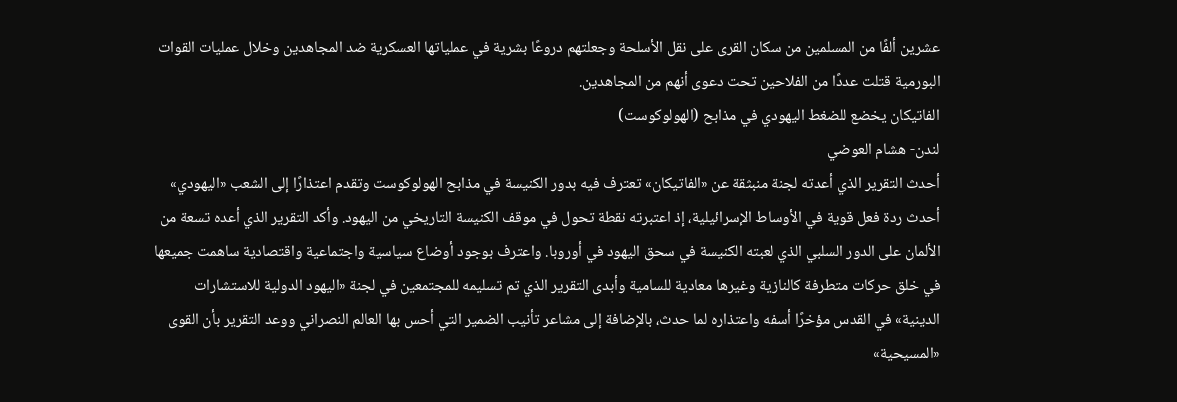عشرين ألفًا من المسلمين من سكان القرى على نقل الأسلحة وجعلتهم دروعًا بشرية في عملياتها العسكرية ضد المجاهدين وخلال عمليات القوات البورمية قتلت عددًا من الفلاحين تحت دعوى أنهم من المجاهدين.
الفاتيكان يخضع للضغط اليهودي في مذابح (الهولوكوست)
لندن- هشام العوضي
أحدث التقرير الذي أعدته لجنة منبثقة عن «الفاتيكان» تعترف فيه بدور الكنيسة في مذابح الهولوكوست وتقدم اعتذارًا إلى الشعب «اليهودي» أحدث ردة فعل قوية في الأوساط الإسرائيلية، إذ اعتبرته نقطة تحول في موقف الكنيسة التاريخي من اليهود. وأكد التقرير الذي أعده تسعة من الألمان على الدور السلبي الذي لعبته الكنيسة في سحق اليهود في أوروبا. واعترف بوجود أوضاع سياسية واجتماعية واقتصادية ساهمت جميعها في خلق حركات متطرفة كالنازية وغيرها معادية للسامية وأبدى التقرير الذي تم تسليمه للمجتمعين في لجنة «اليهود الدولية للاستشارات الدينية» في القدس مؤخرًا أسفه واعتذاره لما حدث، بالإضافة إلى مشاعر تأنيب الضمير التي أحس بها العالم النصراني ووعد التقرير بأن القوى «المسيحية»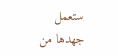ستعمل جهدها من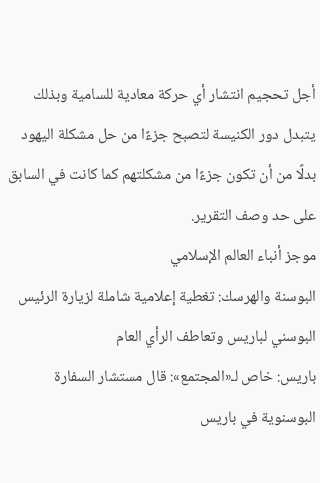أجل تحجيم انتشار أي حركة معادية للسامية وبذلك يتبدل دور الكنيسة لتصبح جزءًا من حل مشكلة اليهود بدلًا من أن تكون جزءًا من مشكلتهم كما كانت في السابق على حد وصف التقرير.
موجز أنباء العالم الإسلامي
البوسنة والهرسك: تغطية إعلامية شاملة لزيارة الرئيس البوسني لباريس وتعاطف الرأي العام
باريس: خاص لـ«المجتمع»: قال مستشار السفارة البوسنوية في باريس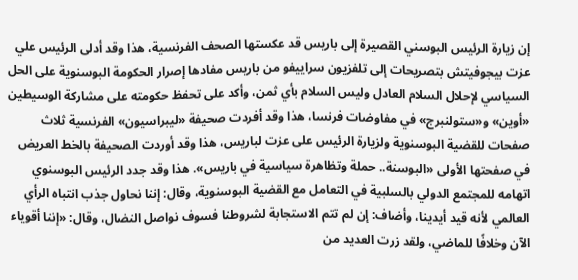إن زيارة الرئيس البوسني القصيرة إلى باريس قد عكستها الصحف الفرنسية، هذا وقد أدلى الرئيس علي عزت بيجوفيتش بتصريحات إلى تلفزيون سراييفو من باريس مفادها إصرار الحكومة البوسنوية على الحل السياسي لإحلال السلام العادل وليس السلام بأي ثمن، وأكد على تحفظ حكومته على مشاركة الوسيطين «أوين» و«ستولنبرج» في مفاوضات فرنسا، هذا وقد أفردت صحيفة «ليبراسيون» الفرنسية ثلاث صفحات للقضية البوسنوية ولزيارة الرئيس على عزت لباريس، هذا وقد أوردت الصحيفة بالخط العريض في صفحتها الأولى «البوسنة.. حملة وتظاهرة سياسية في باريس». هذا وقد جدد الرئيس البوسنوي اتهامه للمجتمع الدولي بالسلبية في التعامل مع القضية البوسنوية، وقال: إننا نحاول جذب انتباه الرأي العالمي لأنه قيد أيدينا، وأضاف: إن لم تتم الاستجابة لشروطنا فسوف نواصل النضال، وقال: «إننا أقوياء الآن وخلافًا للماضي، ولقد زرت العديد من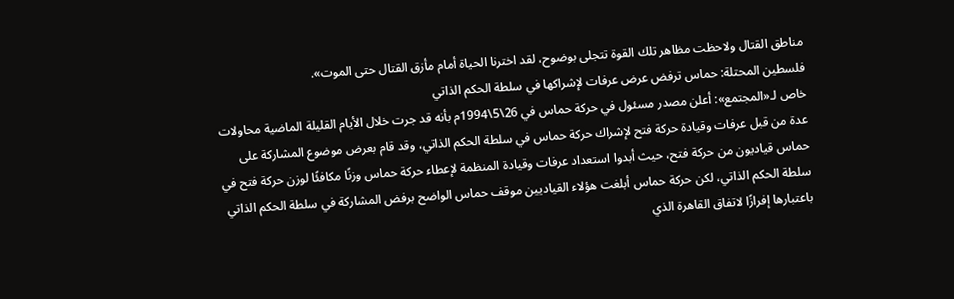مناطق القتال ولاحظت مظاهر تلك القوة تتجلى بوضوح، لقد اخترنا الحياة أمام مأزق القتال حتى الموت».
فلسطين المحتلة: حماس ترفض عرض عرفات لإشراكها في سلطة الحكم الذاتي
خاص لـ«المجتمع»: أعلن مصدر مسئول في حركة حماس في 26\5\1994م بأنه قد جرت خلال الأيام القليلة الماضية محاولات عدة من قبل عرفات وقيادة حركة فتح لإشراك حركة حماس في سلطة الحكم الذاتي، وقد قام بعرض موضوع المشاركة على حماس قياديون من حركة فتح، حيث أبدوا استعداد عرفات وقيادة المنظمة لإعطاء حركة حماس وزنًا مكافئًا لوزن حركة فتح في سلطة الحكم الذاتي، لكن حركة حماس أبلغت هؤلاء القياديين موقف حماس الواضح برفض المشاركة في سلطة الحكم الذاتي باعتبارها إفرازًا لاتفاق القاهرة الذي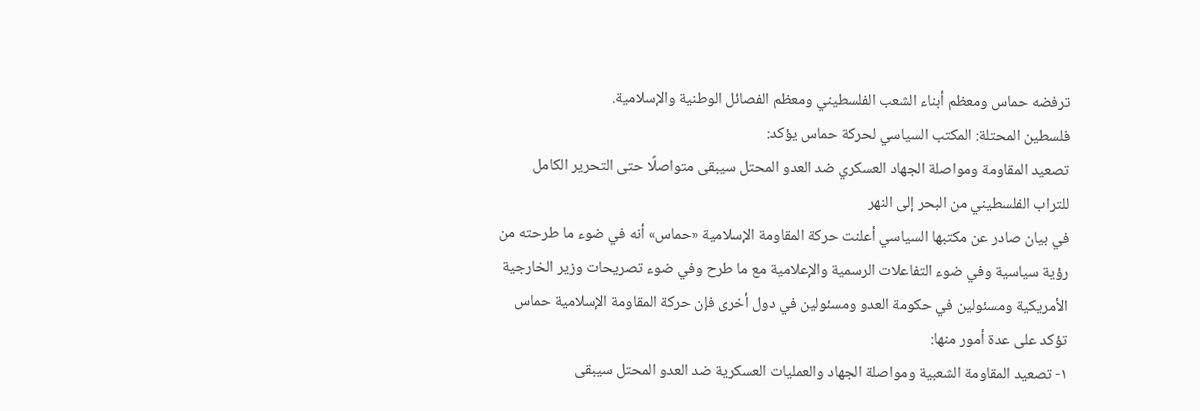ترفضه حماس ومعظم أبناء الشعب الفلسطيني ومعظم الفصائل الوطنية والإسلامية.
فلسطين المحتلة: المكتب السياسي لحركة حماس يؤكد:
تصعيد المقاومة ومواصلة الجهاد العسكري ضد العدو المحتل سيبقى متواصلًا حتى التحرير الكامل للتراب الفلسطيني من البحر إلى النهر
في بيان صادر عن مكتبها السياسي أعلنت حركة المقاومة الإسلامية «حماس» أنه في ضوء ما طرحته من رؤية سياسية وفي ضوء التفاعلات الرسمية والإعلامية مع ما طرح وفي ضوء تصريحات وزير الخارجية الأمريكية ومسئولين في حكومة العدو ومسئولين في دول أخرى فإن حركة المقاومة الإسلامية حماس تؤكد على عدة أمور منها:
۱- تصعيد المقاومة الشعبية ومواصلة الجهاد والعمليات العسكرية ضد العدو المحتل سيبقى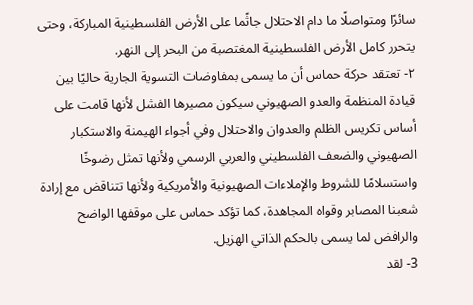سائرًا ومتواصلًا ما دام الاحتلال جاثًما على الأرض الفلسطينية المباركة، وحتى يتحرر كامل الأرض الفلسطينية المغتصبة من البحر إلى النهر.
٢- تعتقد حركة حماس أن ما يسمى بمفاوضات التسوية الجارية حاليًا بين قيادة المنظمة والعدو الصهيوني سيكون مصيرها الفشل لأنها قامت على أساس تكريس الظلم والعدوان والاحتلال وفي أجواء الهيمنة والاستكبار الصهيوني والضعف الفلسطيني والعربي الرسمي ولأنها تمثل رضوخًا واستسلامًا للشروط والإملاءات الصهيونية والأمريكية ولأنها تتناقض مع إرادة شعبنا المصابر وقواه المجاهدة، كما تؤكد حماس على موقفها الواضح والرافض لما يسمى بالحكم الذاتي الهزيل.
3- لقد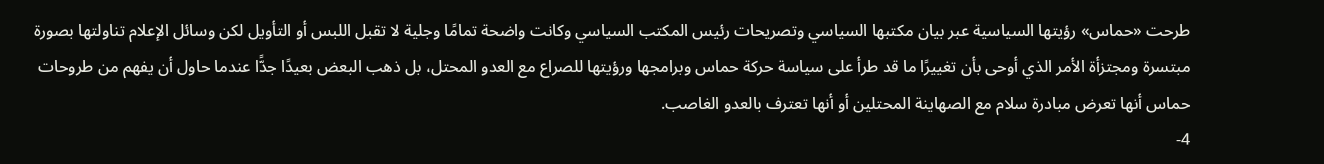طرحت «حماس» رؤيتها السياسية عبر بيان مكتبها السياسي وتصريحات رئيس المكتب السياسي وكانت واضحة تمامًا وجلية لا تقبل اللبس أو التأويل لكن وسائل الإعلام تناولتها بصورة مبتسرة ومجتزأة الأمر الذي أوحى بأن تغييرًا ما قد طرأ على سياسة حركة حماس وبرامجها ورؤيتها للصراع مع العدو المحتل، بل ذهب البعض بعيدًا جدًّا عندما حاول أن يفهم من طروحات حماس أنها تعرض مبادرة سلام مع الصهاينة المحتلين أو أنها تعترف بالعدو الغاصب.
4-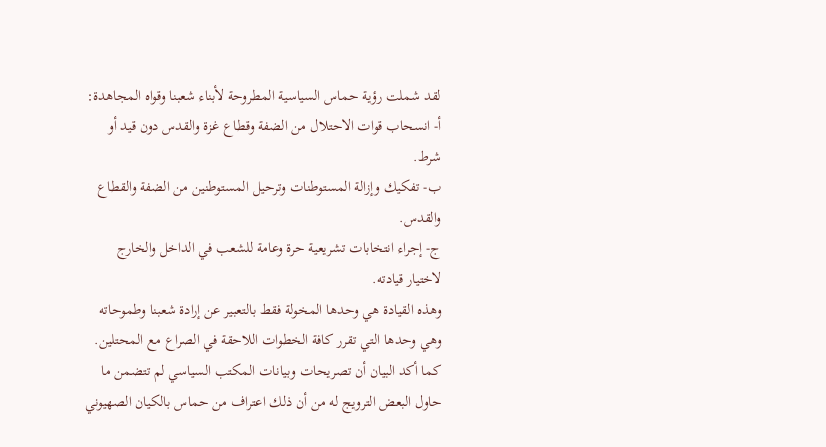لقد شملت رؤية حماس السياسية المطروحة لأبناء شعبنا وقواه المجاهدة:
أ- انسحاب قوات الاحتلال من الضفة وقطاع غزة والقدس دون قيد أو شرط.
ب- تفكيك وإزالة المستوطنات وترحيل المستوطنين من الضفة والقطاع والقدس.
ج- إجراء انتخابات تشريعية حرة وعامة للشعب في الداخل والخارج لاختيار قيادته.
وهذه القيادة هي وحدها المخولة فقط بالتعبير عن إرادة شعبنا وطموحاته وهي وحدها التي تقرر كافة الخطوات اللاحقة في الصراع مع المحتلين.
كما أكد البيان أن تصريحات وبيانات المكتب السياسي لم تتضمن ما حاول البعض الترويج له من أن ذلك اعتراف من حماس بالكيان الصهيوني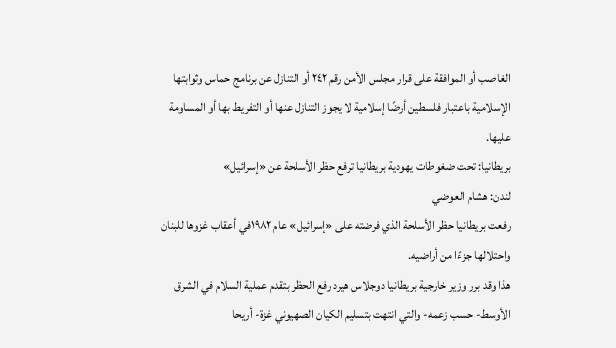الغاصب أو الموافقة على قرار مجلس الأمن رقم ٢٤٢ أو التنازل عن برنامج حماس وثوابتها الإسلامية باعتبار فلسطين أرضًا إسلامية لا يجوز التنازل عنها أو التفريط بها أو المساومة عليها.
بريطانيا: تحت ضغوطات يهودية بريطانيا ترفع حظر الأسلحة عن «إسرائيل»
لندن: هشام العوضي
رفعت بريطانيا حظر الأسلحة الذي فرضته على «إسرائيل» عام ۱۹۸۲في أعقاب غزوها للبنان واحتلالها جزءًا من أراضيه.
هذا وقد برر وزير خارجية بريطانيا دوجلاس هيرد رفع الحظر بتقدم عملية السلام في الشرق الأوسط- حسب زعمه- والتي انتهت بتسليم الكيان الصهيوني غزة- أريحا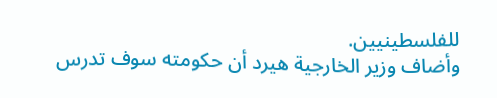للفلسطينيين.
وأضاف وزير الخارجية هيرد أن حكومته سوف تدرس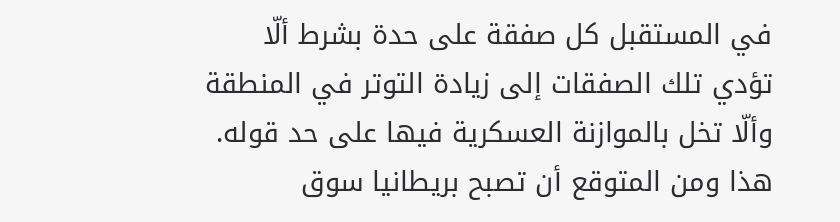في المستقبل كل صفقة على حدة بشرط ألّا تؤدي تلك الصفقات إلى زيادة التوتر في المنطقة وألّا تخل بالموازنة العسكرية فيها على حد قوله.
هذا ومن المتوقع أن تصبح بريطانيا سوق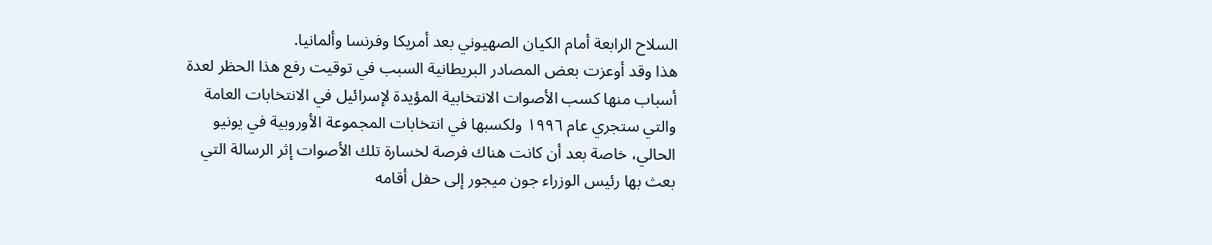السلاح الرابعة أمام الكيان الصهيوني بعد أمريكا وفرنسا وألمانيا.
هذا وقد أوعزت بعض المصادر البريطانية السبب في توقيت رفع هذا الحظر لعدة أسباب منها كسب الأصوات الانتخابية المؤيدة لإسرائيل في الانتخابات العامة والتي ستجري عام ١٩٩٦ ولكسبها في انتخابات المجموعة الأوروبية في يونيو الحالي، خاصة بعد أن كانت هناك فرصة لخسارة تلك الأصوات إثر الرسالة التي بعث بها رئيس الوزراء جون ميجور إلى حفل أقامه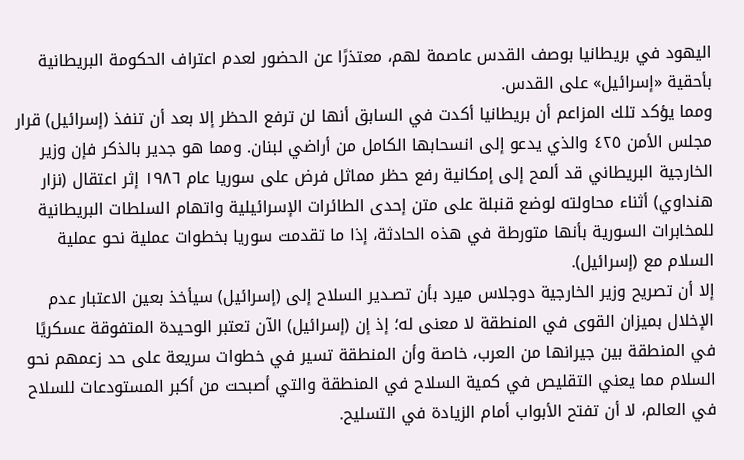اليهود في بريطانيا بوصف القدس عاصمة لهم، معتذرًا عن الحضور لعدم اعتراف الحكومة البريطانية بأحقية «إسرائيل» على القدس.
ومما يؤكد تلك المزاعم أن بريطانيا أكدت في السابق أنها لن ترفع الحظر إلا بعد أن تنفذ (إسرائيل) قرار مجلس الأمن ٤٢٥ والذي يدعو إلى انسحابها الكامل من أراضي لبنان. ومما هو جدير بالذكر فإن وزير الخارجية البريطاني قد ألمح إلى إمكانية رفع حظر مماثل فرض على سوريا عام ١٩٨٦ إثر اعتقال (نزار هنداوي) أثناء محاولته لوضع قنبلة على متن إحدى الطائرات الإسرائيلية واتهام السلطات البريطانية للمخابرات السورية بأنها متورطة في هذه الحادثة، إذا ما تقدمت سوريا بخطوات عملية نحو عملية السلام مع (إسرائيل).
إلا أن تصريح وزير الخارجية دوجلاس میرد بأن تصـدير السلاح إلى (إسرائيل) سيأخذ بعين الاعتبار عدم الإخلال بميزان القوى في المنطقة لا معنى له؛ إذ إن (إسرائيل) الآن تعتبر الوحيدة المتفوقة عسكريًا في المنطقة بين جيرانها من العرب، خاصة وأن المنطقة تسير في خطوات سريعة على حد زعمهم نحو السلام مما يعني التقليص في كمية السلاح في المنطقة والتي أصبحت من أكبر المستودعات للسلاح في العالم، لا أن تفتح الأبواب أمام الزيادة في التسليح.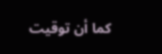كما أن توقيت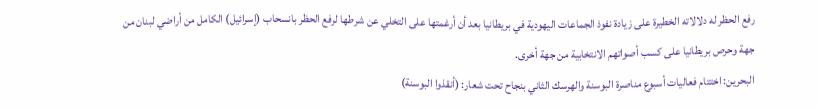رفع الحظر له دلالاته الخطيرة على زيادة نفوذ الجماعات اليهودية في بريطانيا بعد أن أرغمتها على التخلي عن شرطها لرفع الحظر بانسحاب (إسرائيل) الكامل من أراضي لبنان من جهة وحرص بريطانيا على كسب أصواتهم الانتخابية من جهة أخرى.
البحرين: اختتام فعاليات أسبوع مناصرة البوسنة والهرسك الثاني بنجاح تحت شعار: (أنقذوا البوسنة)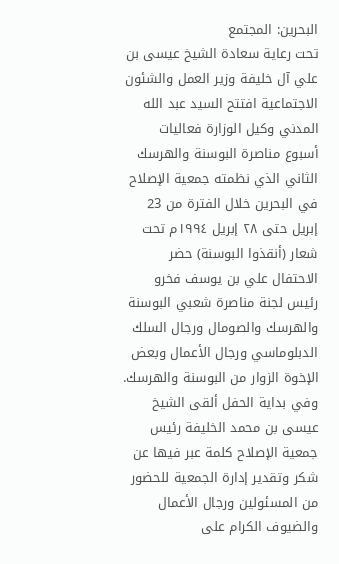البحرين: المجتمع
تحت رعاية سعادة الشيخ عيسى بن علي آل خليفة وزير العمل والشئون الاجتماعية افتتح السيد عبد الله المدني وكيل الوزارة فعاليات أسبوع مناصرة البوسنة والهرسك الثاني الذي نظمته جمعية الإصلاح في البحرين خلال الفترة من 23 إبريل حتى ۲۸ إبريل ١٩٩٤م تحت شعار (أنقذوا البوسنة) حضر الاحتفال علي بن يوسف فخرو رئيس لجنة مناصرة شعبي البوسنة والهرسك والصومال ورجال السلك الدبلوماسي ورجال الأعمال وبعض الإخوة الزوار من البوسنة والهرسك.
وفي بداية الحفل ألقى الشيخ عيسى بن محمد الخليفة رئيس جمعية الإصلاح كلمة عبر فيها عن شكر وتقدير إدارة الجمعية للحضور من المسئولين ورجال الأعمال والضيوف الكرام على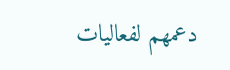دعمهم لفعاليات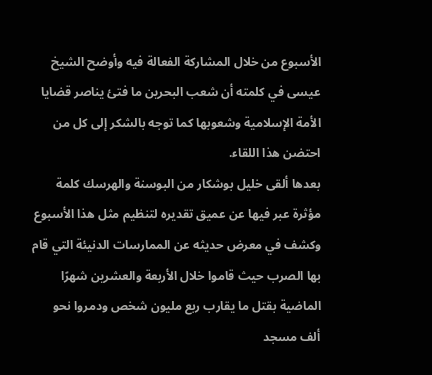الأسبوع من خلال المشاركة الفعالة فيه وأوضح الشيخ عيسى في كلمته أن شعب البحرين ما فتئ يناصر قضايا الأمة الإسلامية وشعوبها كما توجه بالشكر إلى كل من احتضن هذا اللقاء.
بعدها ألقى خليل بوشكار من البوسنة والهرسك كلمة مؤثرة عبر فيها عن عميق تقديره لتنظيم مثل هذا الأسبوع وكشف في معرض حديثه عن الممارسات الدنيئة التي قام بها الصرب حيث قاموا خلال الأربعة والعشرين شهرًا الماضية بقتل ما يقارب ربع مليون شخص ودمروا نحو ألف مسجد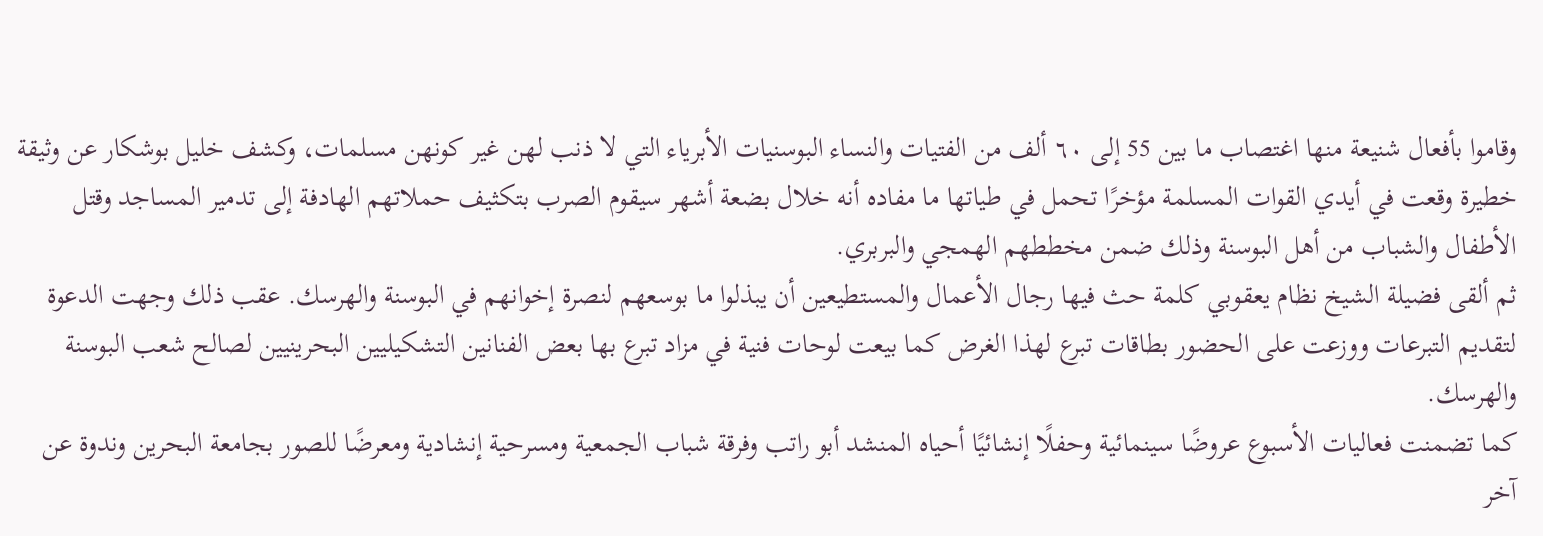وقاموا بأفعال شنيعة منها اغتصاب ما بين 55 إلى ٦٠ ألف من الفتيات والنساء البوسنيات الأبرياء التي لا ذنب لهن غير كونهن مسلمات، وكشف خليل بوشكار عن وثيقة خطيرة وقعت في أيدي القوات المسلمة مؤخرًا تحمل في طياتها ما مفاده أنه خلال بضعة أشهر سيقوم الصرب بتكثيف حملاتهم الهادفة إلى تدمير المساجد وقتل الأطفال والشباب من أهل البوسنة وذلك ضمن مخططهم الهمجي والبربري.
ثم ألقى فضيلة الشيخ نظام يعقوبي كلمة حث فيها رجال الأعمال والمستطيعين أن يبذلوا ما بوسعهم لنصرة إخوانهم في البوسنة والهرسك. عقب ذلك وجهت الدعوة لتقديم التبرعات ووزعت على الحضور بطاقات تبرع لهذا الغرض كما بيعت لوحات فنية في مزاد تبرع بها بعض الفنانين التشكيليين البحرينيين لصالح شعب البوسنة والهرسك.
كما تضمنت فعاليات الأسبوع عروضًا سينمائية وحفلًا إنشائيًا أحياه المنشد أبو راتب وفرقة شباب الجمعية ومسرحية إنشادية ومعرضًا للصور بجامعة البحرين وندوة عن آخر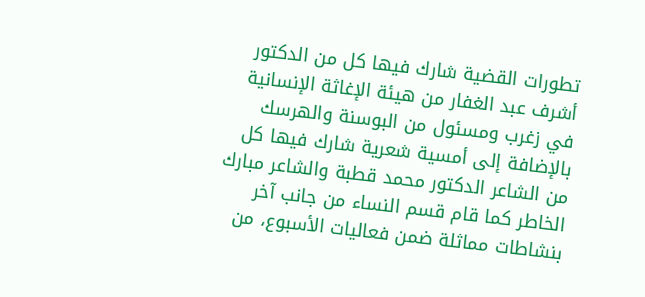تطورات القضية شارك فيها كل من الدكتور أشرف عبد الغفار من هيئة الإغاثة الإنسانية في زغرب ومسئول من البوسنة والهرسك بالإضافة إلى أمسية شعرية شارك فيها كل من الشاعر الدكتور محمد قطبة والشاعر مبارك الخاطر كما قام قسم النساء من جانب آخر بنشاطات مماثلة ضمن فعاليات الأسبوع، من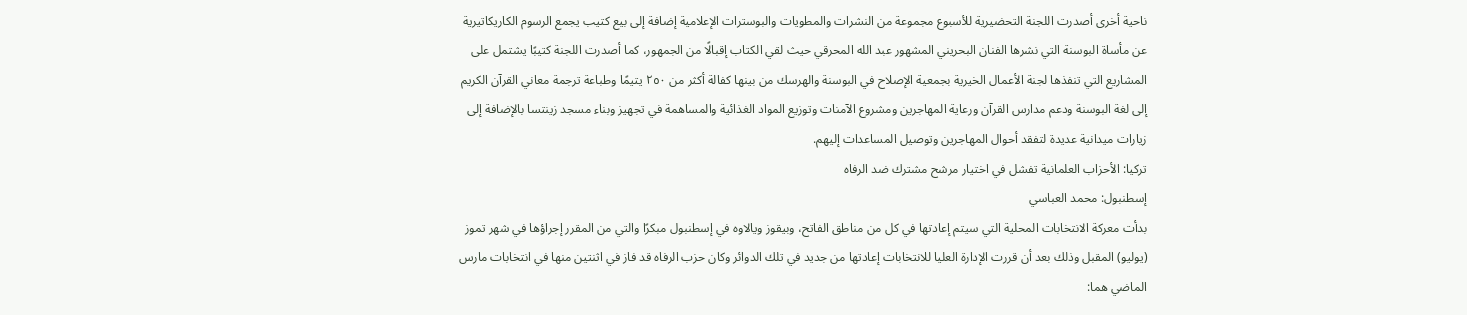ناحية أخرى أصدرت اللجنة التحضيرية للأسبوع مجموعة من النشرات والمطويات والبوسترات الإعلامية إضافة إلى بيع كتيب يجمع الرسوم الكاريكاتيرية عن مأساة البوسنة التي نشرها الفنان البحريني المشهور عبد الله المحرقي حيث لقي الكتاب إقبالًا من الجمهور، كما أصدرت اللجنة كتيبًا يشتمل على المشاريع التي تنفذها لجنة الأعمال الخيرية بجمعية الإصلاح في البوسنة والهرسك من بينها كفالة أكثر من ٢٥٠ يتيمًا وطباعة ترجمة معاني القرآن الكريم إلى لغة البوسنة ودعم مدارس القرآن ورعاية المهاجرين ومشروع الآمنات وتوزيع المواد الغذائية والمساهمة في تجهيز وبناء مسجد زينتسا بالإضافة إلى زيارات ميدانية عديدة لتفقد أحوال المهاجرين وتوصيل المساعدات إليهم.
تركيا: الأحزاب العلمانية تفشل في اختيار مرشح مشترك ضد الرفاه
إسطنبول: محمد العباسي
بدأت معركة الانتخابات المحلية التي سيتم إعادتها في كل من مناطق الفاتح، وبيقوز ويالاوه في إسطنبول مبكرًا والتي من المقرر إجراؤها في شهر تموز (يوليو) المقبل وذلك بعد أن قررت الإدارة العليا للانتخابات إعادتها من جديد في تلك الدوائر وكان حزب الرفاه قد فاز في اثنتين منها في انتخابات مارس الماضي هما: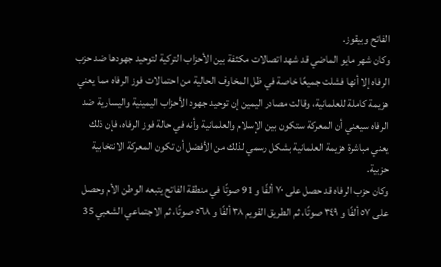الفاتح وبيقوز.
وكان شهر مايو الماضي قد شهد اتصالات مكثفة بين الأحزاب التركية لتوحيد جهودها ضد حزب الرفاه إلا أنها فشلت جميعًا خاصة في ظل المخاوف الحالية من احتمالات فوز الرفاه مما يعني هزيمة كاملة للعلمانية، وقالت مصادر اليمين إن توحيد جهود الأحزاب اليمينية واليسارية ضد الرفاه سيعني أن المعركة ستكون بين الإسلام والعلمانية وأنه في حالة فوز الرفاه، فإن ذلك يعني مباشرة هزيمة العلمانية بشكل رسمي لذلك من الأفضل أن تكون المعركة الانتخابية حزبية.
وكان حزب الرفاه قد حصل على ٧٠ ألفًا و 91 صوتًا في منطقة الفاتح يتبعه الوطن الأم وحصل على ٥٧ ألفًا و ٣٤٩ صوتًا، ثم الطريق القويم ٣٨ ألفًا و ٥٦٨ صوتًا، ثم الاجتماعي الشعبي 35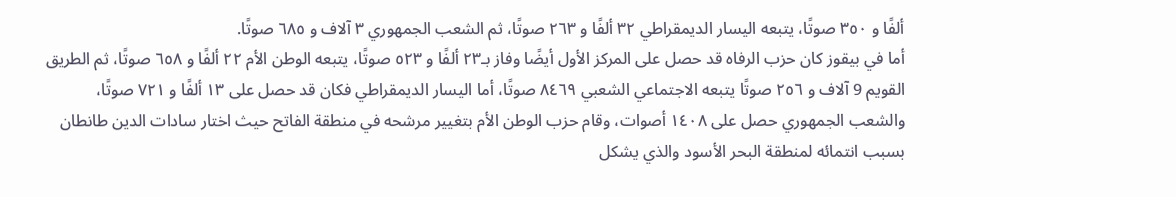ألفًا و ٣٥٠ صوتًا، يتبعه اليسار الديمقراطي ٣٢ ألفًا و ٢٦٣ صوتًا، ثم الشعب الجمهوري ٣ آلاف و ٦٨٥ صوتًا.
أما في بيقوز كان حزب الرفاه قد حصل على المركز الأول أيضًا وفاز بـ٢٣ ألفًا و ٥٢٣ صوتًا، يتبعه الوطن الأم ٢٢ ألفًا و ٦٥٨ صوتًا، ثم الطريق القويم 9 آلاف و ٢٥٦ صوتًا يتبعه الاجتماعي الشعبي ٨٤٦٩ صوتًا، أما اليسار الديمقراطي فكان قد حصل على ١٣ ألفًا و ۷۲۱ صوتًا، والشعب الجمهوري حصل على ١٤٠٨ أصوات، وقام حزب الوطن الأم بتغيير مرشحه في منطقة الفاتح حيث اختار سادات الدين طانطان بسبب انتمائه لمنطقة البحر الأسود والذي يشكل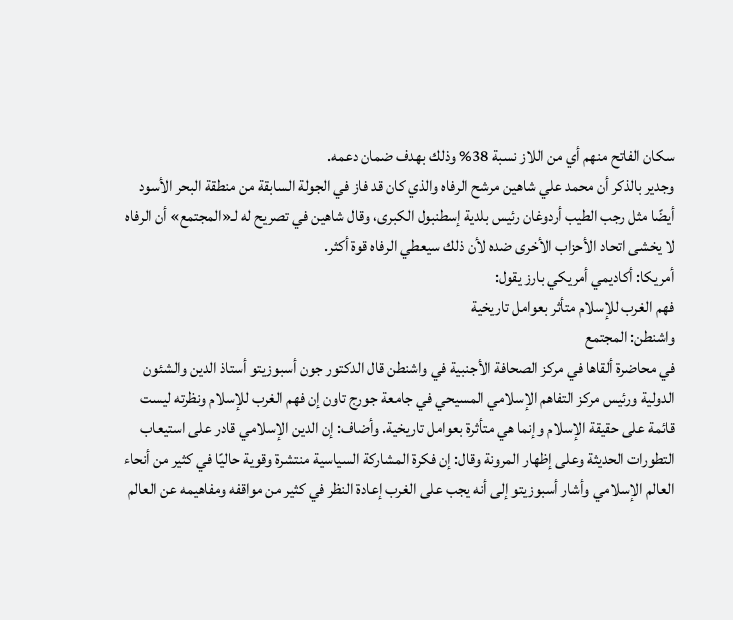سكان الفاتح منهم أي من اللاز نسبة 38% وذلك بهدف ضمان دعمه.
وجدير بالذكر أن محمد علي شاهين مرشح الرفاه والذي كان قد فاز في الجولة السابقة من منطقة البحر الأسود أيضًا مثل رجب الطيب أردوغان رئيس بلدية إسطنبول الكبرى، وقال شاهين في تصريح له لـ«المجتمع» أن الرفاه لا يخشى اتحاد الأحزاب الأخرى ضده لأن ذلك سيعطي الرفاه قوة أكثر.
أمريكا: أكاديمي أمريكي بارز يقول:
فهم الغرب للإسلام متأثر بعوامل تاريخية
واشنطن: المجتمع
في محاضرة ألقاها في مركز الصحافة الأجنبية في واشنطن قال الدكتور جون أسبوزيتو أستاذ الدين والشئون الدولية ورئيس مركز التفاهم الإسلامي المسيحي في جامعة جورج تاون إن فهم الغرب للإسلام ونظرته ليست قائمة على حقيقة الإسلام وإنما هي متأثرة بعوامل تاريخية. وأضاف: إن الدين الإسلامي قادر على استيعاب التطورات الحديثة وعلى إظهار المرونة وقال: إن فكرة المشاركة السياسية منتشرة وقوية حاليًا في كثير من أنحاء العالم الإسلامي وأشار أسبوزيتو إلى أنه يجب على الغرب إعادة النظر في كثير من مواقفه ومفاهيمه عن العالم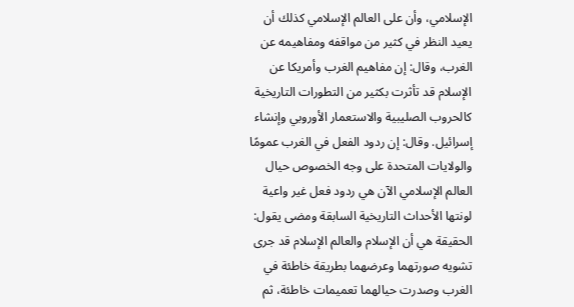الإسلامي، وأن على العالم الإسلامي كذلك أن يعيد النظر في كثير من مواقفه ومفاهيمه عن الغرب، وقال: إن مفاهيم الغرب وأمريكا عن الإسلام قد تأثرت بكثير من التطورات التاريخية كالحروب الصليبية والاستعمار الأوروبي وإنشاء إسرائيل. وقال: إن ردود الفعل في الغرب عمومًا والولايات المتحدة على وجه الخصوص حيال العالم الإسلامي الآن هي ردود فعل غير واعية لونتها الأحداث التاريخية السابقة ومضى يقول: الحقيقة هي أن الإسلام والعالم الإسلام قد جرى تشويه صورتهما وعرضهما بطريقة خاطئة في الغرب وصدرت حيالهما تعميمات خاطئة، ثم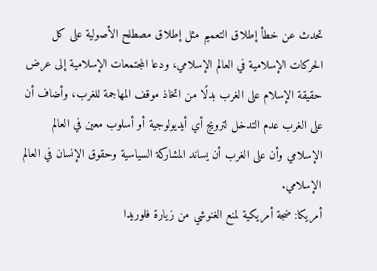تحدث عن خطأ إطلاق التعميم مثل إطلاق مصطلح الأصولية على كل الحركات الإسلامية في العالم الإسلامي، ودعا المجتمعات الإسلامية إلى عرض حقيقة الإسلام على الغرب بدلًا من اتخاذ موقف المهاجمة للغرب، وأضاف أن على الغرب عدم التدخل لترويج أي أيديولوجية أو أسلوب معين في العالم الإسلامي وأن على الغرب أن يساند المشاركة السياسية وحقوق الإنسان في العالم الإسلامي.
أمريكا: ضجة أمريكية لمنع الغنوشي من زيارة فلوريدا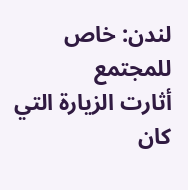لندن: خاص للمجتمع
أثارت الزيارة التي كان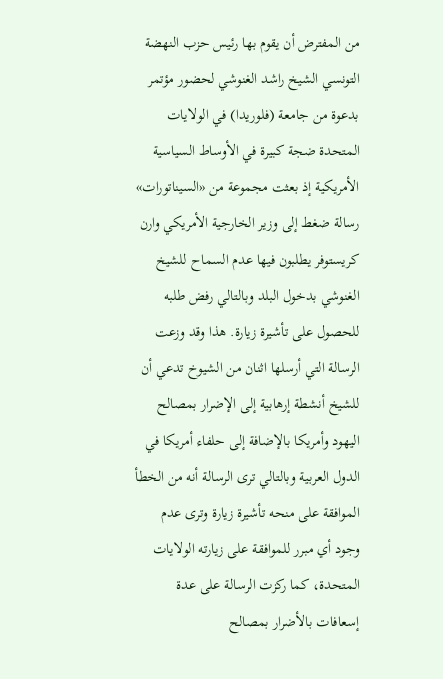من المفترض أن يقوم بها رئيس حزب النهضة التونسي الشيخ راشد الغنوشي لحضور مؤتمر بدعوة من جامعة (فلوريدا) في الولايات المتحدة ضجة كبيرة في الأوساط السياسية الأمريكية إذ بعثت مجموعة من «السيناتورات» رسالة ضغط إلى وزير الخارجية الأمريكي وارن كريستوفر يطلبون فيها عدم السماح للشيخ الغنوشي بدخول البلد وبالتالي رفض طلبه للحصول على تأشيرة زيارة. هذا وقد وزعت الرسالة التي أرسلها اثنان من الشيوخ تدعي أن للشيخ أنشطة إرهابية إلى الإضرار بمصالح اليهود وأمريكا بالإضافة إلى حلفاء أمريكا في الدول العربية وبالتالي ترى الرسالة أنه من الخطأ الموافقة على منحه تأشيرة زيارة وترى عدم وجود أي مبرر للموافقة على زيارته الولايات المتحدة، كما ركزت الرسالة على عدة إسعافات بالأضرار بمصالح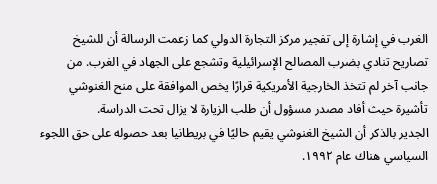الغرب في إشارة إلى تفجير مركز التجارة الدولي كما زعمت الرسالة أن للشيخ تصاريح تنادي بضرب المصالح الإسرائيلية وتشجع على الجهاد في الغرب. من جانب آخر لم تتخذ الخارجية الأمريكية قرارًا يخص الموافقة على منح الغنوشي تأشيرة حيث أفاد مصدر مسؤول أن طلب الزيارة لا يزال تحت الدراسة.
الجدير بالذكر أن الشيخ الغنوشي يقيم حاليًا في بريطانيا بعد حصوله على حق اللجوء السياسي هناك عام ۱۹۹۲.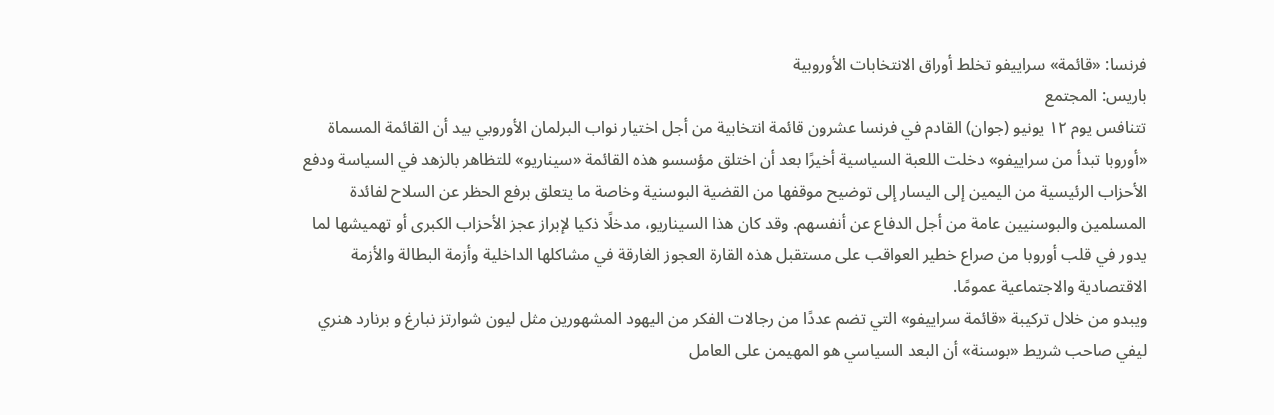فرنسا: «قائمة» سراييفو تخلط أوراق الانتخابات الأوروبية
باريس: المجتمع
تتنافس يوم ١٢ يونيو (جوان) القادم في فرنسا عشرون قائمة انتخابية من أجل اختيار نواب البرلمان الأوروبي بيد أن القائمة المسماة «أوروبا تبدأ من سراييفو» دخلت اللعبة السياسية أخيرًا بعد أن اختلق مؤسسو هذه القائمة «سيناريو» للتظاهر بالزهد في السياسة ودفع الأحزاب الرئيسية من اليمين إلى اليسار إلى توضيح موقفها من القضية البوسنية وخاصة ما يتعلق برفع الحظر عن السلاح لفائدة المسلمين والبوسنيين عامة من أجل الدفاع عن أنفسهم. وقد كان هذا السيناريو، مدخلًا ذكيا لإبراز عجز الأحزاب الكبرى أو تهميشها لما يدور في قلب أوروبا من صراع خطير العواقب على مستقبل هذه القارة العجوز الغارقة في مشاكلها الداخلية وأزمة البطالة والأزمة الاقتصادية والاجتماعية عمومًا.
ويبدو من خلال تركيبة «قائمة سراييفو» التي تضم عددًا من رجالات الفكر من اليهود المشهورين مثل ليون شوارتز نبارغ و برنارد هنري ليفي صاحب شريط «بوسنة» أن البعد السياسي هو المهيمن على العامل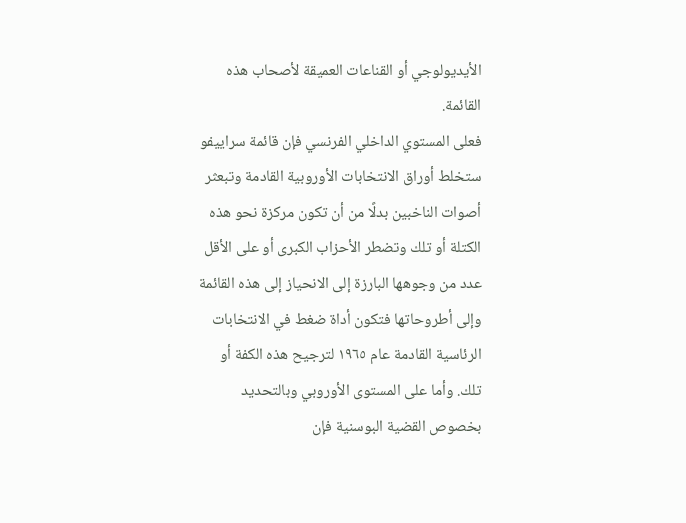الأيديولوجي أو القناعات العميقة لأصحاب هذه القائمة.
فعلى المستوي الداخلي الفرنسي فإن قائمة سراييفو ستخلط أوراق الانتخابات الأوروبية القادمة وتبعثر أصوات الناخبين بدلًا من أن تكون مركزة نحو هذه الكتلة أو تلك وتضطر الأحزاب الكبرى أو على الأقل عدد من وجوهها البارزة إلى الانحياز إلى هذه القائمة وإلى أطروحاتها فتكون أداة ضغط في الانتخابات الرئاسية القادمة عام ١٩٦٥ لترجيح هذه الكفة أو تلك. وأما على المستوى الأوروبي وبالتحديد بخصوص القضية البوسنية فإن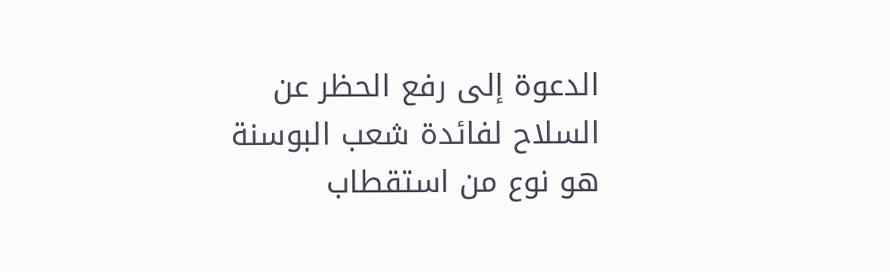الدعوة إلى رفع الحظر عن السلاح لفائدة شعب البوسنة هو نوع من استقطاب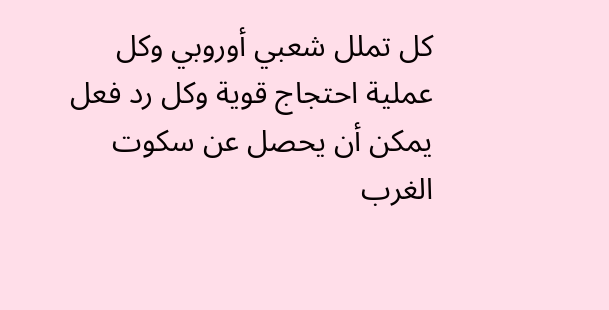كل تملل شعبي أوروبي وكل عملية احتجاج قوية وكل رد فعل يمكن أن يحصل عن سكوت الغرب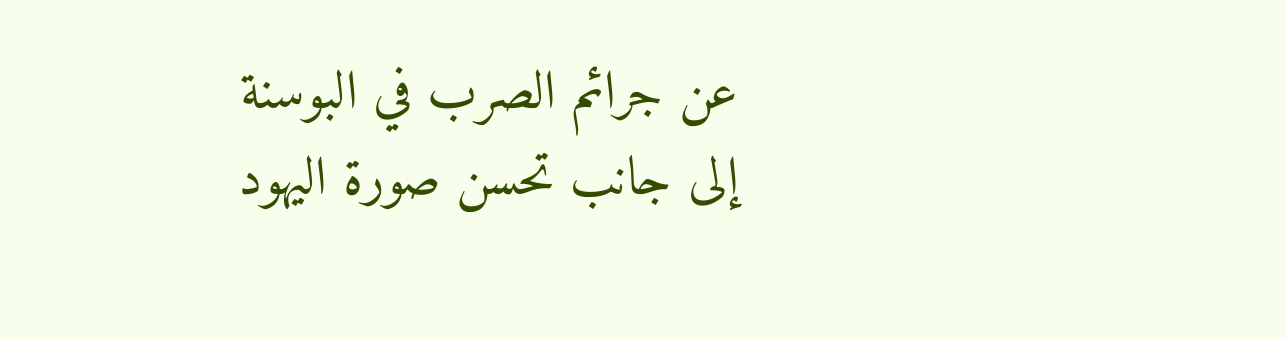عن جرائم الصرب في البوسنة إلى جانب تحسن صورة اليهود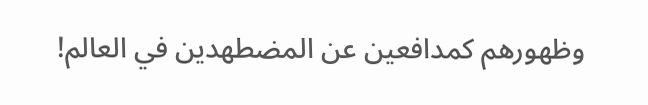وظهورهم كمدافعين عن المضطهدين في العالم!